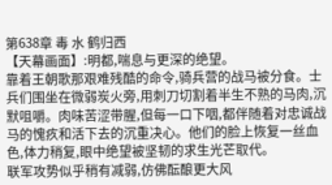第638章 毒 水 鹤归西
【天幕画面】:明都,喘息与更深的绝望。
靠着王朝歌那艰难残酷的命令,骑兵营的战马被分食。士兵们围坐在微弱炭火旁,用刺刀切割着半生不熟的马肉,沉默咀嚼。肉味苦涩带腥,但每一口下咽,都伴随着对忠诚战马的愧疚和活下去的沉重决心。他们的脸上恢复一丝血色,体力稍复,眼中绝望被坚韧的求生光芒取代。
联军攻势似乎稍有减弱,仿佛酝酿更大风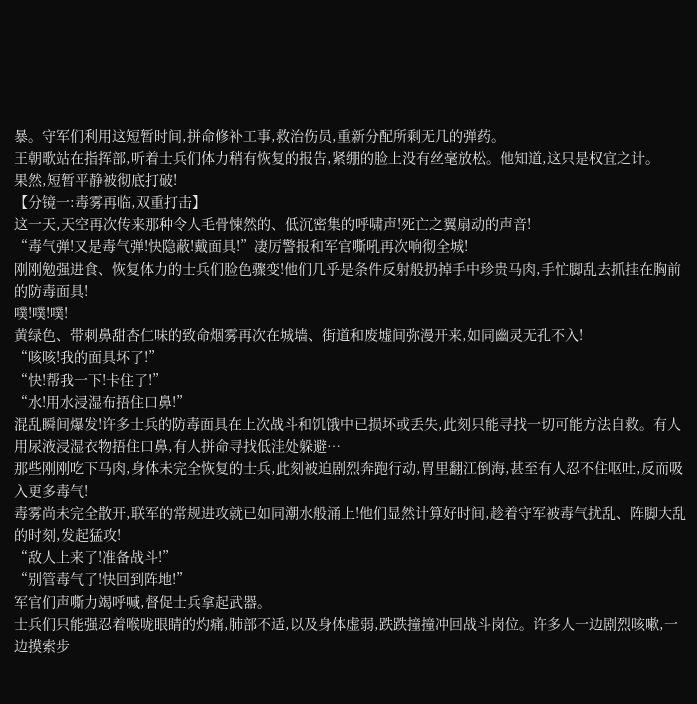暴。守军们利用这短暂时间,拼命修补工事,救治伤员,重新分配所剩无几的弹药。
王朝歌站在指挥部,听着士兵们体力稍有恢复的报告,紧绷的脸上没有丝毫放松。他知道,这只是权宜之计。
果然,短暂平静被彻底打破!
【分镜一:毒雾再临,双重打击】
这一天,天空再次传来那种令人毛骨悚然的、低沉密集的呼啸声!死亡之翼扇动的声音!
“毒气弹!又是毒气弹!快隐蔽!戴面具!”凄厉警报和军官嘶吼再次响彻全城!
刚刚勉强进食、恢复体力的士兵们脸色骤变!他们几乎是条件反射般扔掉手中珍贵马肉,手忙脚乱去抓挂在胸前的防毒面具!
噗!噗!噗!
黄绿色、带刺鼻甜杏仁味的致命烟雾再次在城墙、街道和废墟间弥漫开来,如同幽灵无孔不入!
“咳咳!我的面具坏了!”
“快!帮我一下!卡住了!”
“水!用水浸湿布捂住口鼻!”
混乱瞬间爆发!许多士兵的防毒面具在上次战斗和饥饿中已损坏或丢失,此刻只能寻找一切可能方法自救。有人用尿液浸湿衣物捂住口鼻,有人拼命寻找低洼处躲避…
那些刚刚吃下马肉,身体未完全恢复的士兵,此刻被迫剧烈奔跑行动,胃里翻江倒海,甚至有人忍不住呕吐,反而吸入更多毒气!
毒雾尚未完全散开,联军的常规进攻就已如同潮水般涌上!他们显然计算好时间,趁着守军被毒气扰乱、阵脚大乱的时刻,发起猛攻!
“敌人上来了!准备战斗!”
“别管毒气了!快回到阵地!”
军官们声嘶力竭呼喊,督促士兵拿起武器。
士兵们只能强忍着喉咙眼睛的灼痛,肺部不适,以及身体虚弱,跌跌撞撞冲回战斗岗位。许多人一边剧烈咳嗽,一边摸索步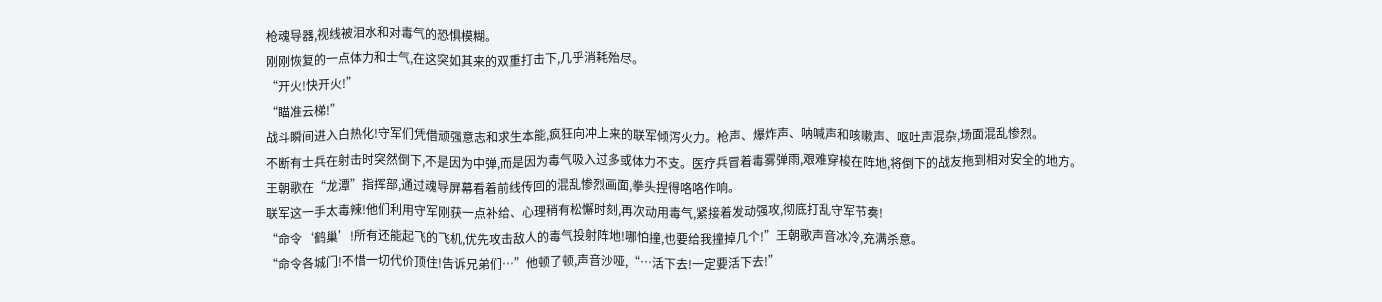枪魂导器,视线被泪水和对毒气的恐惧模糊。
刚刚恢复的一点体力和士气,在这突如其来的双重打击下,几乎消耗殆尽。
“开火!快开火!”
“瞄准云梯!”
战斗瞬间进入白热化!守军们凭借顽强意志和求生本能,疯狂向冲上来的联军倾泻火力。枪声、爆炸声、呐喊声和咳嗽声、呕吐声混杂,场面混乱惨烈。
不断有士兵在射击时突然倒下,不是因为中弹,而是因为毒气吸入过多或体力不支。医疗兵冒着毒雾弹雨,艰难穿梭在阵地,将倒下的战友拖到相对安全的地方。
王朝歌在“龙潭”指挥部,通过魂导屏幕看着前线传回的混乱惨烈画面,拳头捏得咯咯作响。
联军这一手太毒辣!他们利用守军刚获一点补给、心理稍有松懈时刻,再次动用毒气,紧接着发动强攻,彻底打乱守军节奏!
“命令‘鹤巢’!所有还能起飞的飞机,优先攻击敌人的毒气投射阵地!哪怕撞,也要给我撞掉几个!”王朝歌声音冰冷,充满杀意。
“命令各城门!不惜一切代价顶住!告诉兄弟们…”他顿了顿,声音沙哑,“…活下去!一定要活下去!”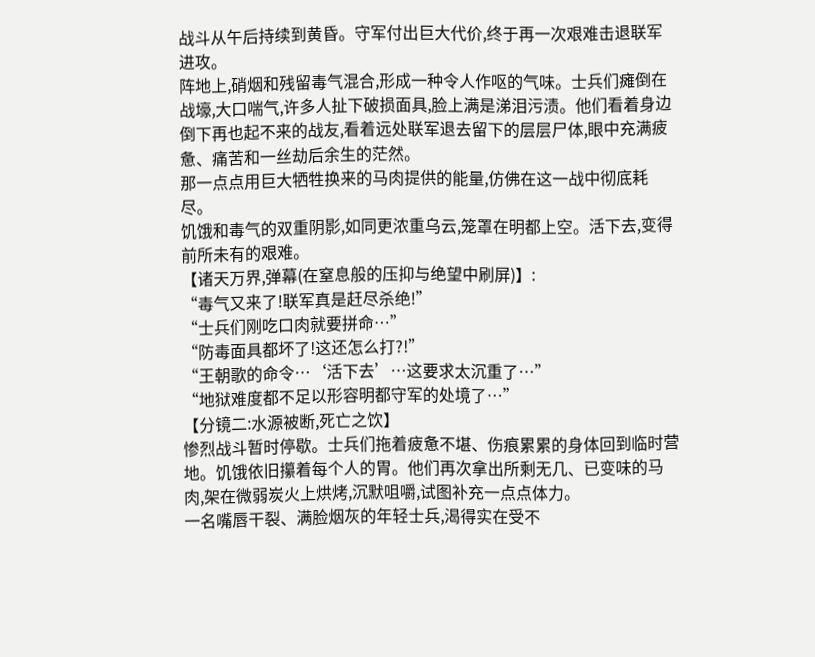战斗从午后持续到黄昏。守军付出巨大代价,终于再一次艰难击退联军进攻。
阵地上,硝烟和残留毒气混合,形成一种令人作呕的气味。士兵们瘫倒在战壕,大口喘气,许多人扯下破损面具,脸上满是涕泪污渍。他们看着身边倒下再也起不来的战友,看着远处联军退去留下的层层尸体,眼中充满疲惫、痛苦和一丝劫后余生的茫然。
那一点点用巨大牺牲换来的马肉提供的能量,仿佛在这一战中彻底耗尽。
饥饿和毒气的双重阴影,如同更浓重乌云,笼罩在明都上空。活下去,变得前所未有的艰难。
【诸天万界,弹幕(在窒息般的压抑与绝望中刷屏)】:
“毒气又来了!联军真是赶尽杀绝!”
“士兵们刚吃口肉就要拼命…”
“防毒面具都坏了!这还怎么打?!”
“王朝歌的命令…‘活下去’…这要求太沉重了…”
“地狱难度都不足以形容明都守军的处境了…”
【分镜二:水源被断,死亡之饮】
惨烈战斗暂时停歇。士兵们拖着疲惫不堪、伤痕累累的身体回到临时营地。饥饿依旧攥着每个人的胃。他们再次拿出所剩无几、已变味的马肉,架在微弱炭火上烘烤,沉默咀嚼,试图补充一点点体力。
一名嘴唇干裂、满脸烟灰的年轻士兵,渴得实在受不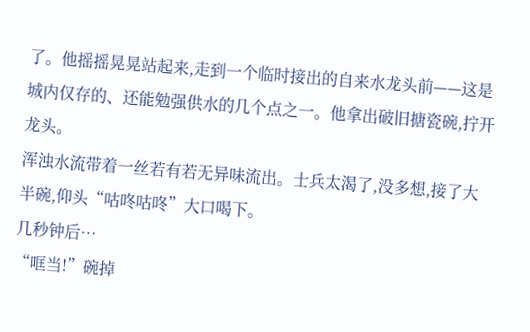了。他摇摇晃晃站起来,走到一个临时接出的自来水龙头前——这是城内仅存的、还能勉强供水的几个点之一。他拿出破旧搪瓷碗,拧开龙头。
浑浊水流带着一丝若有若无异味流出。士兵太渴了,没多想,接了大半碗,仰头“咕咚咕咚”大口喝下。
几秒钟后…
“哐当!”碗掉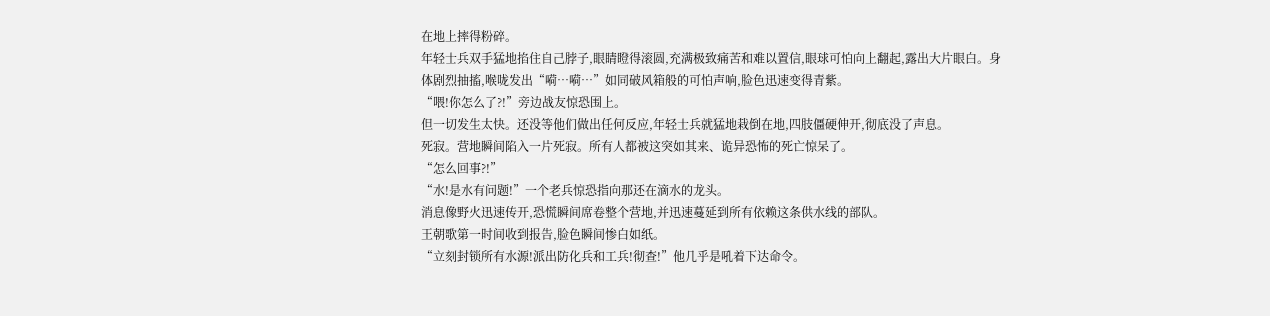在地上摔得粉碎。
年轻士兵双手猛地掐住自己脖子,眼睛瞪得滚圆,充满极致痛苦和难以置信,眼球可怕向上翻起,露出大片眼白。身体剧烈抽搐,喉咙发出“嗬…嗬…”如同破风箱般的可怕声响,脸色迅速变得青紫。
“喂!你怎么了?!”旁边战友惊恐围上。
但一切发生太快。还没等他们做出任何反应,年轻士兵就猛地栽倒在地,四肢僵硬伸开,彻底没了声息。
死寂。营地瞬间陷入一片死寂。所有人都被这突如其来、诡异恐怖的死亡惊呆了。
“怎么回事?!”
“水!是水有问题!”一个老兵惊恐指向那还在滴水的龙头。
消息像野火迅速传开,恐慌瞬间席卷整个营地,并迅速蔓延到所有依赖这条供水线的部队。
王朝歌第一时间收到报告,脸色瞬间惨白如纸。
“立刻封锁所有水源!派出防化兵和工兵!彻查!”他几乎是吼着下达命令。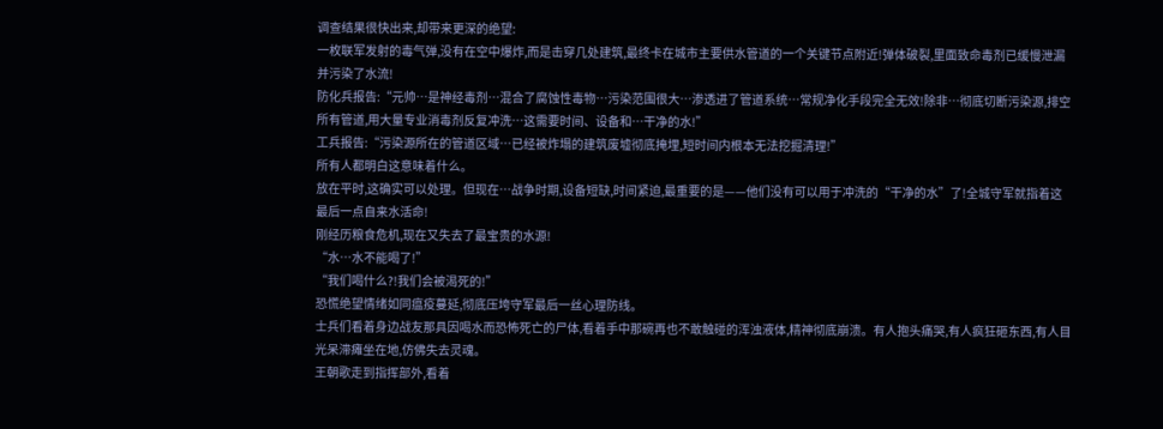调查结果很快出来,却带来更深的绝望:
一枚联军发射的毒气弹,没有在空中爆炸,而是击穿几处建筑,最终卡在城市主要供水管道的一个关键节点附近!弹体破裂,里面致命毒剂已缓慢泄漏并污染了水流!
防化兵报告:“元帅…是神经毒剂…混合了腐蚀性毒物…污染范围很大…渗透进了管道系统…常规净化手段完全无效!除非…彻底切断污染源,排空所有管道,用大量专业消毒剂反复冲洗…这需要时间、设备和…干净的水!”
工兵报告:“污染源所在的管道区域…已经被炸塌的建筑废墟彻底掩埋,短时间内根本无法挖掘清理!”
所有人都明白这意味着什么。
放在平时,这确实可以处理。但现在…战争时期,设备短缺,时间紧迫,最重要的是——他们没有可以用于冲洗的“干净的水”了!全城守军就指着这最后一点自来水活命!
刚经历粮食危机,现在又失去了最宝贵的水源!
“水…水不能喝了!”
“我们喝什么?!我们会被渴死的!”
恐慌绝望情绪如同瘟疫蔓延,彻底压垮守军最后一丝心理防线。
士兵们看着身边战友那具因喝水而恐怖死亡的尸体,看着手中那碗再也不敢触碰的浑浊液体,精神彻底崩溃。有人抱头痛哭,有人疯狂砸东西,有人目光呆滞瘫坐在地,仿佛失去灵魂。
王朝歌走到指挥部外,看着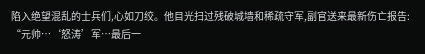陷入绝望混乱的士兵们,心如刀绞。他目光扫过残破城墙和稀疏守军,副官送来最新伤亡报告:
“元帅…‘怒涛’军…最后一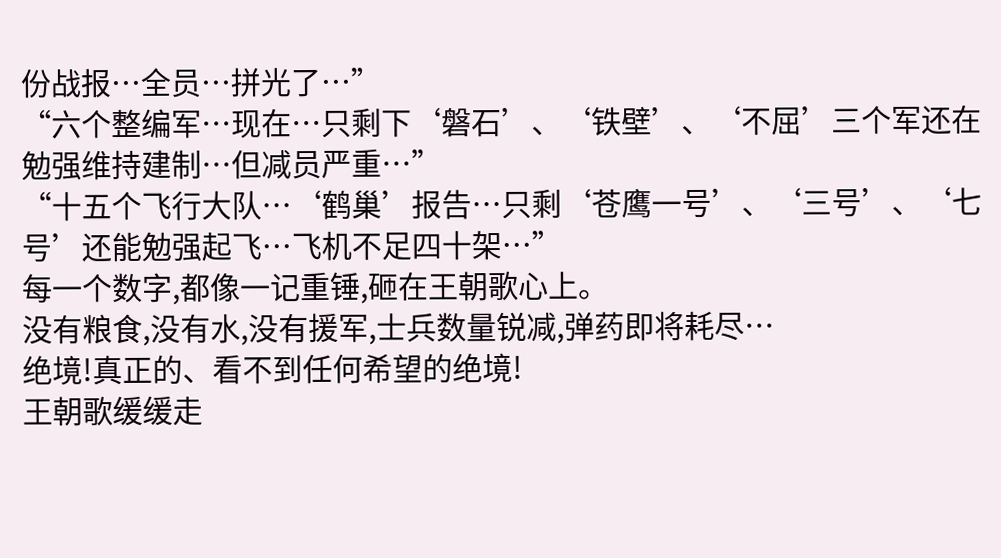份战报…全员…拼光了…”
“六个整编军…现在…只剩下‘磐石’、‘铁壁’、‘不屈’三个军还在勉强维持建制…但减员严重…”
“十五个飞行大队…‘鹤巢’报告…只剩‘苍鹰一号’、‘三号’、‘七号’还能勉强起飞…飞机不足四十架…”
每一个数字,都像一记重锤,砸在王朝歌心上。
没有粮食,没有水,没有援军,士兵数量锐减,弹药即将耗尽…
绝境!真正的、看不到任何希望的绝境!
王朝歌缓缓走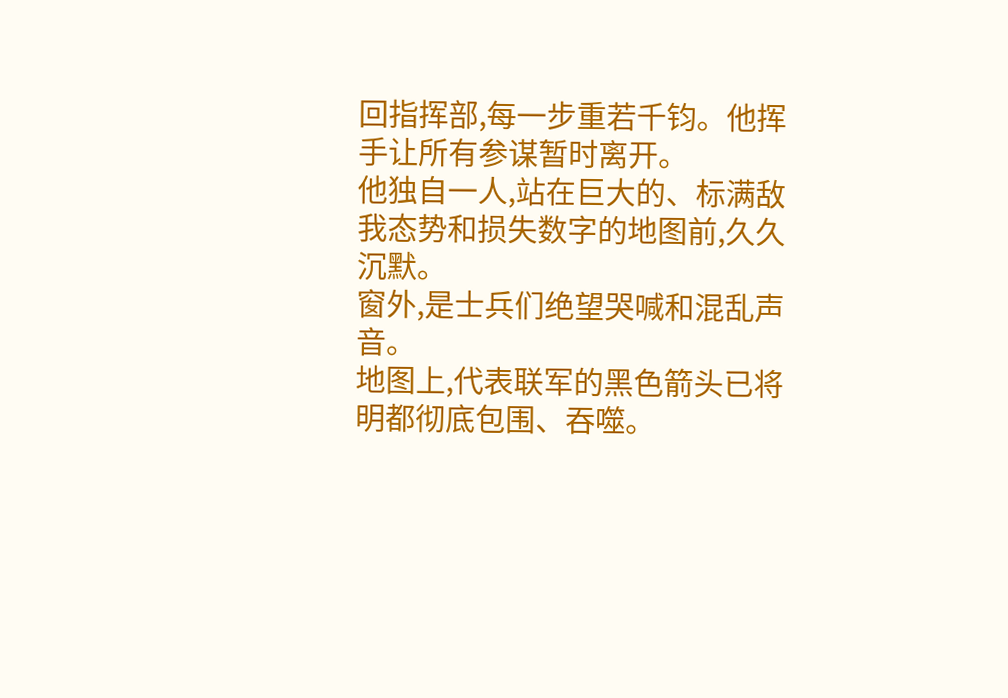回指挥部,每一步重若千钧。他挥手让所有参谋暂时离开。
他独自一人,站在巨大的、标满敌我态势和损失数字的地图前,久久沉默。
窗外,是士兵们绝望哭喊和混乱声音。
地图上,代表联军的黑色箭头已将明都彻底包围、吞噬。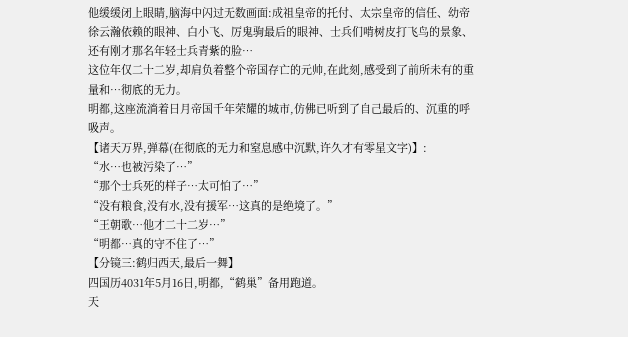他缓缓闭上眼睛,脑海中闪过无数画面:成祖皇帝的托付、太宗皇帝的信任、幼帝徐云瀚依赖的眼神、白小飞、厉鬼驹最后的眼神、士兵们啃树皮打飞鸟的景象、还有刚才那名年轻士兵青紫的脸…
这位年仅二十二岁,却肩负着整个帝国存亡的元帅,在此刻,感受到了前所未有的重量和…彻底的无力。
明都,这座流淌着日月帝国千年荣耀的城市,仿佛已听到了自己最后的、沉重的呼吸声。
【诸天万界,弹幕(在彻底的无力和窒息感中沉默,许久才有零星文字)】:
“水…也被污染了…”
“那个士兵死的样子…太可怕了…”
“没有粮食,没有水,没有援军…这真的是绝境了。”
“王朝歌…他才二十二岁…”
“明都…真的守不住了…”
【分镜三:鹤归西天,最后一舞】
四国历4031年5月16日,明都,“鹤巢”备用跑道。
天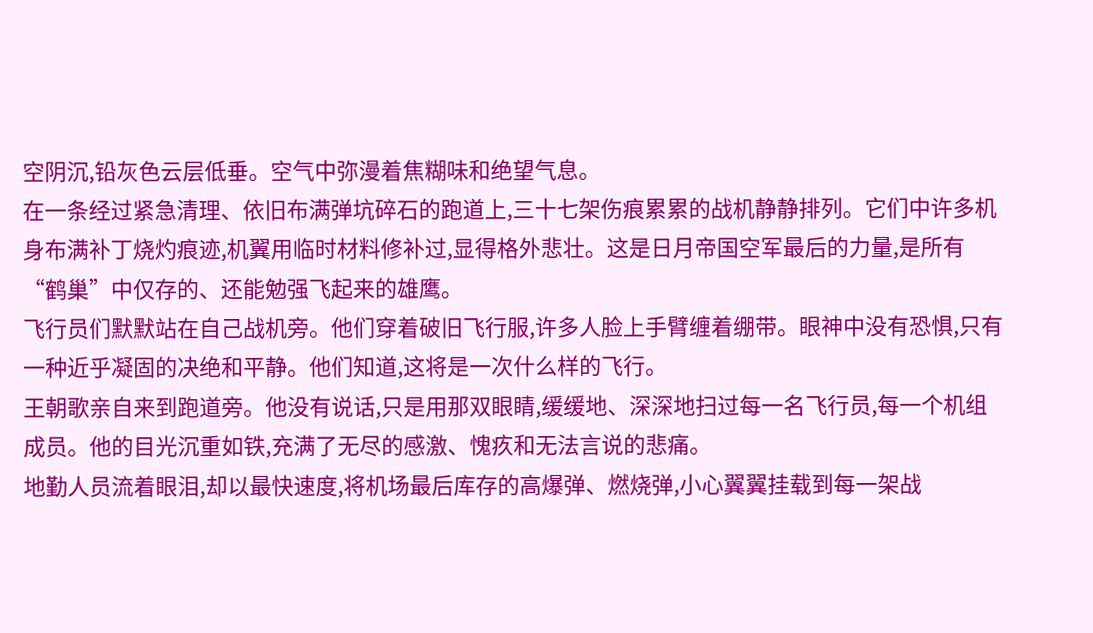空阴沉,铅灰色云层低垂。空气中弥漫着焦糊味和绝望气息。
在一条经过紧急清理、依旧布满弹坑碎石的跑道上,三十七架伤痕累累的战机静静排列。它们中许多机身布满补丁烧灼痕迹,机翼用临时材料修补过,显得格外悲壮。这是日月帝国空军最后的力量,是所有“鹤巢”中仅存的、还能勉强飞起来的雄鹰。
飞行员们默默站在自己战机旁。他们穿着破旧飞行服,许多人脸上手臂缠着绷带。眼神中没有恐惧,只有一种近乎凝固的决绝和平静。他们知道,这将是一次什么样的飞行。
王朝歌亲自来到跑道旁。他没有说话,只是用那双眼睛,缓缓地、深深地扫过每一名飞行员,每一个机组成员。他的目光沉重如铁,充满了无尽的感激、愧疚和无法言说的悲痛。
地勤人员流着眼泪,却以最快速度,将机场最后库存的高爆弹、燃烧弹,小心翼翼挂载到每一架战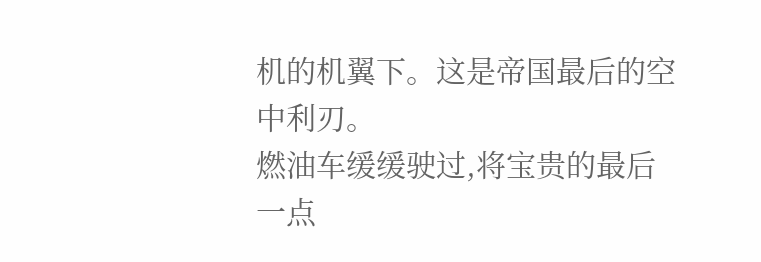机的机翼下。这是帝国最后的空中利刃。
燃油车缓缓驶过,将宝贵的最后一点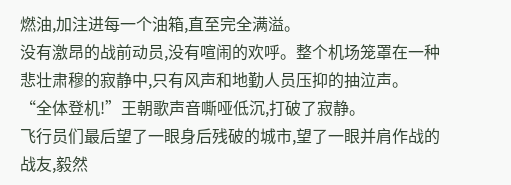燃油,加注进每一个油箱,直至完全满溢。
没有激昂的战前动员,没有喧闹的欢呼。整个机场笼罩在一种悲壮肃穆的寂静中,只有风声和地勤人员压抑的抽泣声。
“全体登机!”王朝歌声音嘶哑低沉,打破了寂静。
飞行员们最后望了一眼身后残破的城市,望了一眼并肩作战的战友,毅然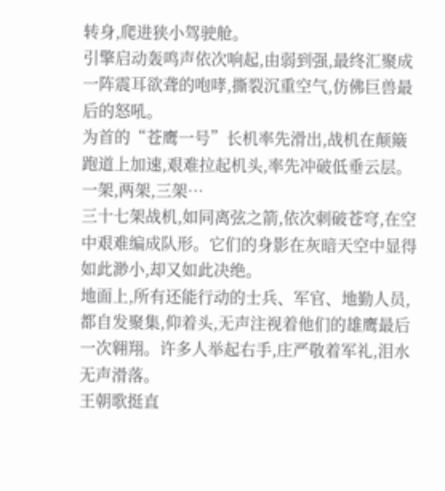转身,爬进狭小驾驶舱。
引擎启动轰鸣声依次响起,由弱到强,最终汇聚成一阵震耳欲聋的咆哮,撕裂沉重空气,仿佛巨兽最后的怒吼。
为首的“苍鹰一号”长机率先滑出,战机在颠簸跑道上加速,艰难拉起机头,率先冲破低垂云层。
一架,两架,三架…
三十七架战机,如同离弦之箭,依次刺破苍穹,在空中艰难编成队形。它们的身影在灰暗天空中显得如此渺小,却又如此决绝。
地面上,所有还能行动的士兵、军官、地勤人员,都自发聚集,仰着头,无声注视着他们的雄鹰最后一次翱翔。许多人举起右手,庄严敬着军礼,泪水无声滑落。
王朝歌挺直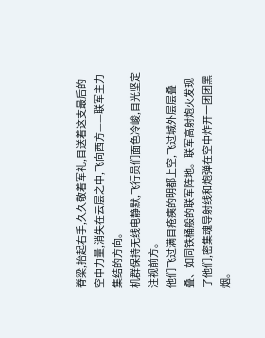脊梁,抬起右手,久久敬着军礼,目送着这支最后的空中力量,消失在云层之中,飞向西方——联军主力集结的方向。
机群保持无线电静默,飞行员们面色冷峻,目光坚定注视前方。
他们飞过满目疮痍的明都上空,飞过城外层层叠叠、如同铁桶般的联军阵地。联军高射炮火发现了他们,密集魂导射线和炮弹在空中炸开一团团黑烟。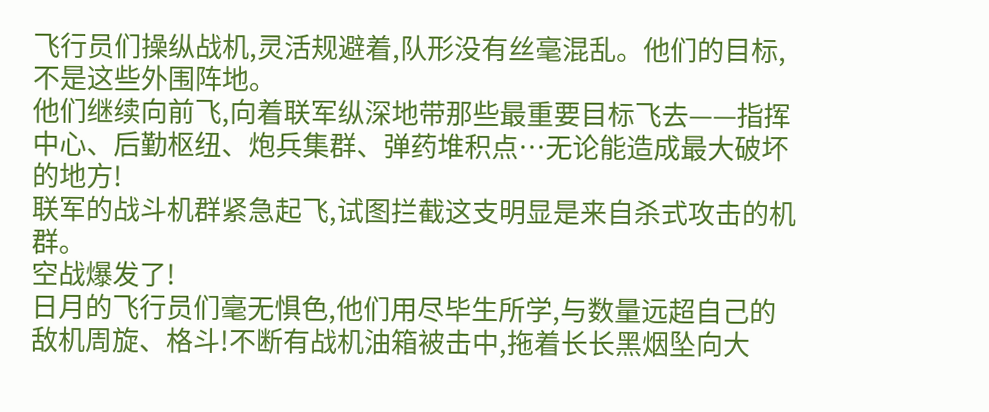飞行员们操纵战机,灵活规避着,队形没有丝毫混乱。他们的目标,不是这些外围阵地。
他们继续向前飞,向着联军纵深地带那些最重要目标飞去——指挥中心、后勤枢纽、炮兵集群、弹药堆积点…无论能造成最大破坏的地方!
联军的战斗机群紧急起飞,试图拦截这支明显是来自杀式攻击的机群。
空战爆发了!
日月的飞行员们毫无惧色,他们用尽毕生所学,与数量远超自己的敌机周旋、格斗!不断有战机油箱被击中,拖着长长黑烟坠向大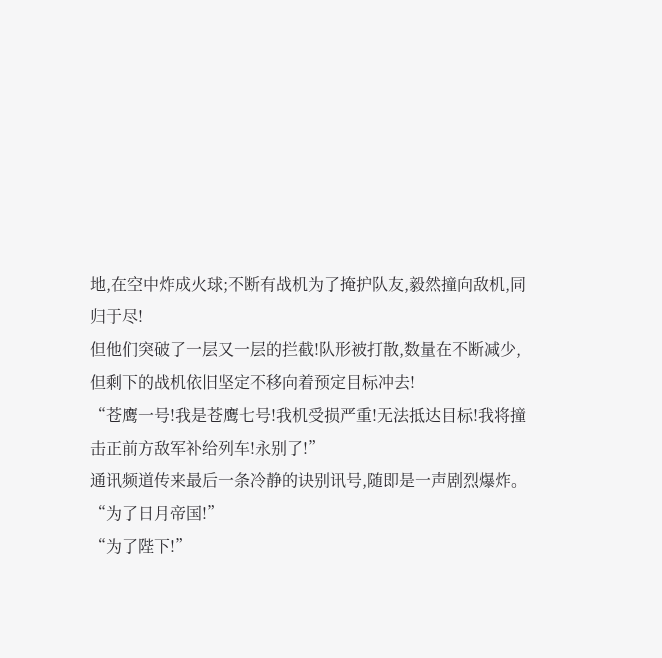地,在空中炸成火球;不断有战机为了掩护队友,毅然撞向敌机,同归于尽!
但他们突破了一层又一层的拦截!队形被打散,数量在不断减少,但剩下的战机依旧坚定不移向着预定目标冲去!
“苍鹰一号!我是苍鹰七号!我机受损严重!无法抵达目标!我将撞击正前方敌军补给列车!永别了!”
通讯频道传来最后一条冷静的诀别讯号,随即是一声剧烈爆炸。
“为了日月帝国!”
“为了陛下!”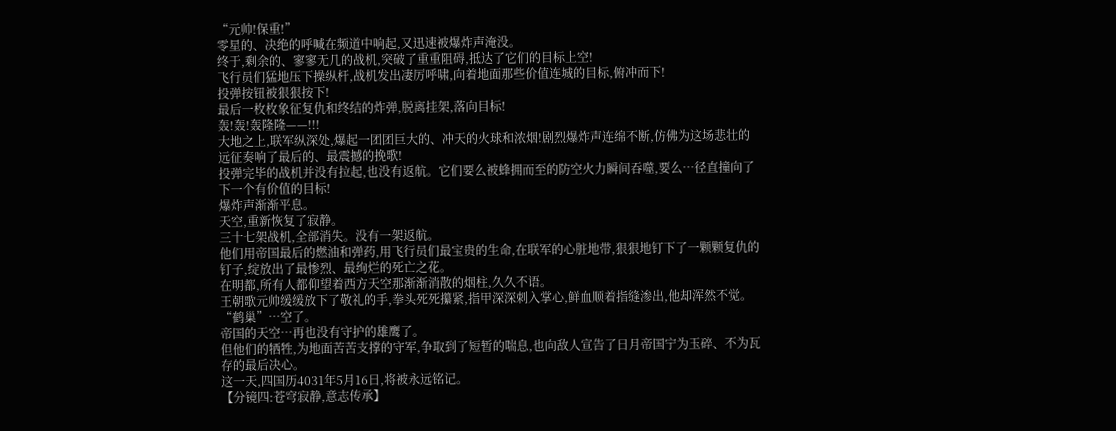“元帅!保重!”
零星的、决绝的呼喊在频道中响起,又迅速被爆炸声淹没。
终于,剩余的、寥寥无几的战机,突破了重重阻碍,抵达了它们的目标上空!
飞行员们猛地压下操纵杆,战机发出凄厉呼啸,向着地面那些价值连城的目标,俯冲而下!
投弹按钮被狠狠按下!
最后一枚枚象征复仇和终结的炸弹,脱离挂架,落向目标!
轰!轰!轰隆隆——!!!
大地之上,联军纵深处,爆起一团团巨大的、冲天的火球和浓烟!剧烈爆炸声连绵不断,仿佛为这场悲壮的远征奏响了最后的、最震撼的挽歌!
投弹完毕的战机并没有拉起,也没有返航。它们要么被蜂拥而至的防空火力瞬间吞噬,要么…径直撞向了下一个有价值的目标!
爆炸声渐渐平息。
天空,重新恢复了寂静。
三十七架战机,全部消失。没有一架返航。
他们用帝国最后的燃油和弹药,用飞行员们最宝贵的生命,在联军的心脏地带,狠狠地钉下了一颗颗复仇的钉子,绽放出了最惨烈、最绚烂的死亡之花。
在明都,所有人都仰望着西方天空那渐渐消散的烟柱,久久不语。
王朝歌元帅缓缓放下了敬礼的手,拳头死死攥紧,指甲深深刺入掌心,鲜血顺着指缝渗出,他却浑然不觉。
“鹤巢”…空了。
帝国的天空…再也没有守护的雄鹰了。
但他们的牺牲,为地面苦苦支撑的守军,争取到了短暂的喘息,也向敌人宣告了日月帝国宁为玉碎、不为瓦存的最后决心。
这一天,四国历4031年5月16日,将被永远铭记。
【分镜四:苍穹寂静,意志传承】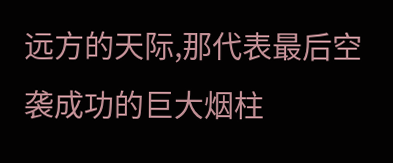远方的天际,那代表最后空袭成功的巨大烟柱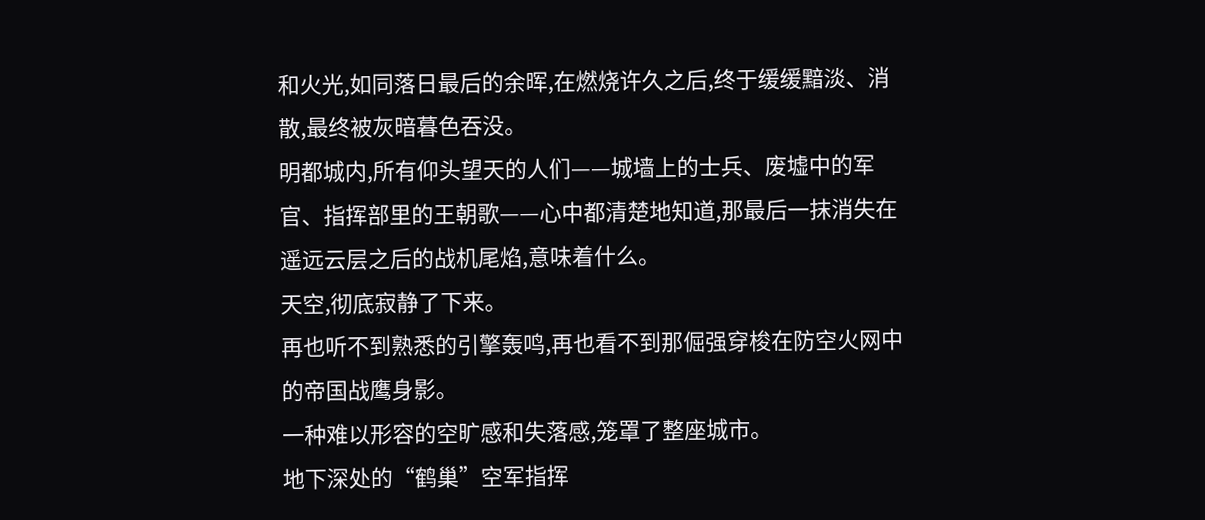和火光,如同落日最后的余晖,在燃烧许久之后,终于缓缓黯淡、消散,最终被灰暗暮色吞没。
明都城内,所有仰头望天的人们——城墙上的士兵、废墟中的军官、指挥部里的王朝歌——心中都清楚地知道,那最后一抹消失在遥远云层之后的战机尾焰,意味着什么。
天空,彻底寂静了下来。
再也听不到熟悉的引擎轰鸣,再也看不到那倔强穿梭在防空火网中的帝国战鹰身影。
一种难以形容的空旷感和失落感,笼罩了整座城市。
地下深处的“鹤巢”空军指挥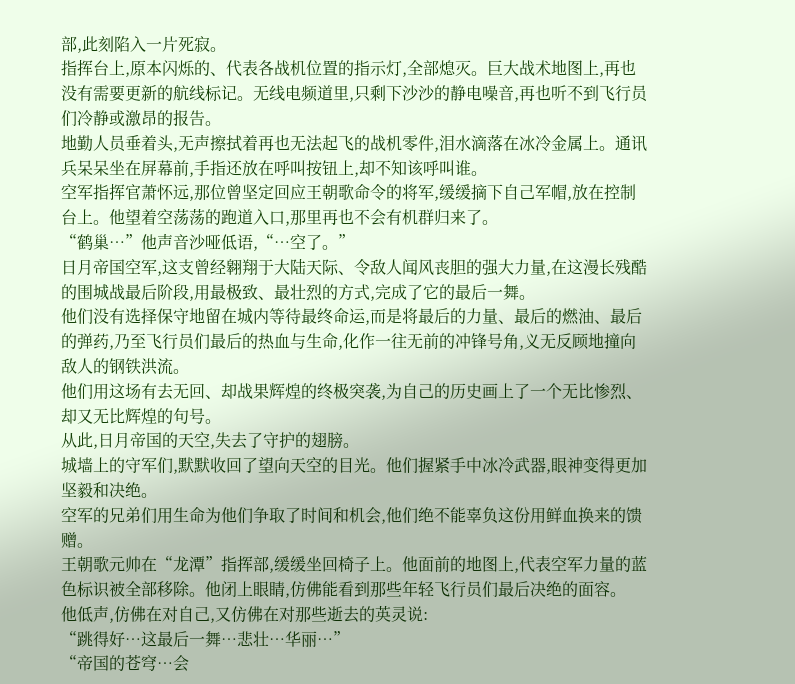部,此刻陷入一片死寂。
指挥台上,原本闪烁的、代表各战机位置的指示灯,全部熄灭。巨大战术地图上,再也没有需要更新的航线标记。无线电频道里,只剩下沙沙的静电噪音,再也听不到飞行员们冷静或激昂的报告。
地勤人员垂着头,无声擦拭着再也无法起飞的战机零件,泪水滴落在冰冷金属上。通讯兵呆呆坐在屏幕前,手指还放在呼叫按钮上,却不知该呼叫谁。
空军指挥官萧怀远,那位曾坚定回应王朝歌命令的将军,缓缓摘下自己军帽,放在控制台上。他望着空荡荡的跑道入口,那里再也不会有机群归来了。
“鹤巢…”他声音沙哑低语,“…空了。”
日月帝国空军,这支曾经翱翔于大陆天际、令敌人闻风丧胆的强大力量,在这漫长残酷的围城战最后阶段,用最极致、最壮烈的方式,完成了它的最后一舞。
他们没有选择保守地留在城内等待最终命运,而是将最后的力量、最后的燃油、最后的弹药,乃至飞行员们最后的热血与生命,化作一往无前的冲锋号角,义无反顾地撞向敌人的钢铁洪流。
他们用这场有去无回、却战果辉煌的终极突袭,为自己的历史画上了一个无比惨烈、却又无比辉煌的句号。
从此,日月帝国的天空,失去了守护的翅膀。
城墙上的守军们,默默收回了望向天空的目光。他们握紧手中冰冷武器,眼神变得更加坚毅和决绝。
空军的兄弟们用生命为他们争取了时间和机会,他们绝不能辜负这份用鲜血换来的馈赠。
王朝歌元帅在“龙潭”指挥部,缓缓坐回椅子上。他面前的地图上,代表空军力量的蓝色标识被全部移除。他闭上眼睛,仿佛能看到那些年轻飞行员们最后决绝的面容。
他低声,仿佛在对自己,又仿佛在对那些逝去的英灵说:
“跳得好…这最后一舞…悲壮…华丽…”
“帝国的苍穹…会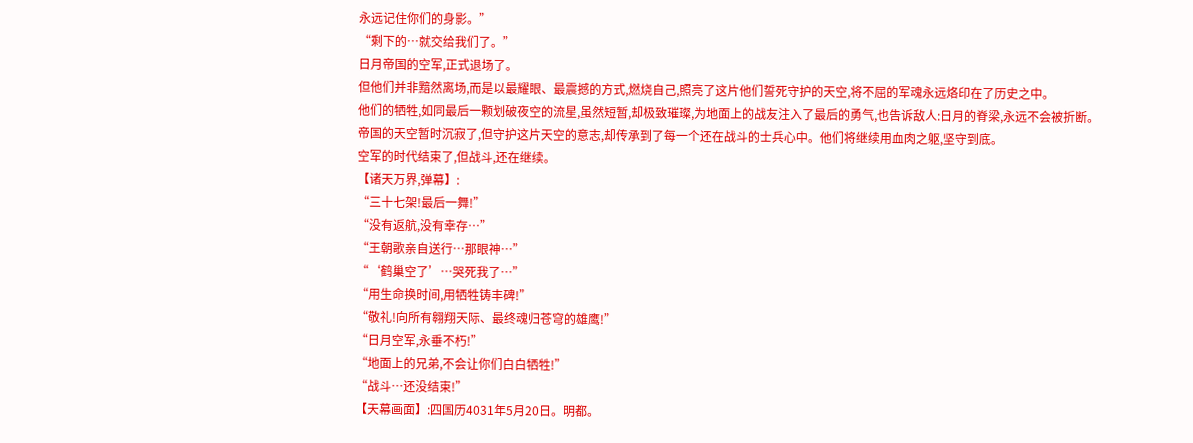永远记住你们的身影。”
“剩下的…就交给我们了。”
日月帝国的空军,正式退场了。
但他们并非黯然离场,而是以最耀眼、最震撼的方式,燃烧自己,照亮了这片他们誓死守护的天空,将不屈的军魂永远烙印在了历史之中。
他们的牺牲,如同最后一颗划破夜空的流星,虽然短暂,却极致璀璨,为地面上的战友注入了最后的勇气,也告诉敌人:日月的脊梁,永远不会被折断。
帝国的天空暂时沉寂了,但守护这片天空的意志,却传承到了每一个还在战斗的士兵心中。他们将继续用血肉之躯,坚守到底。
空军的时代结束了,但战斗,还在继续。
【诸天万界,弹幕】:
“三十七架!最后一舞!”
“没有返航,没有幸存…”
“王朝歌亲自送行…那眼神…”
“‘鹤巢空了’…哭死我了…”
“用生命换时间,用牺牲铸丰碑!”
“敬礼!向所有翱翔天际、最终魂归苍穹的雄鹰!”
“日月空军,永垂不朽!”
“地面上的兄弟,不会让你们白白牺牲!”
“战斗…还没结束!”
【天幕画面】:四国历4031年5月20日。明都。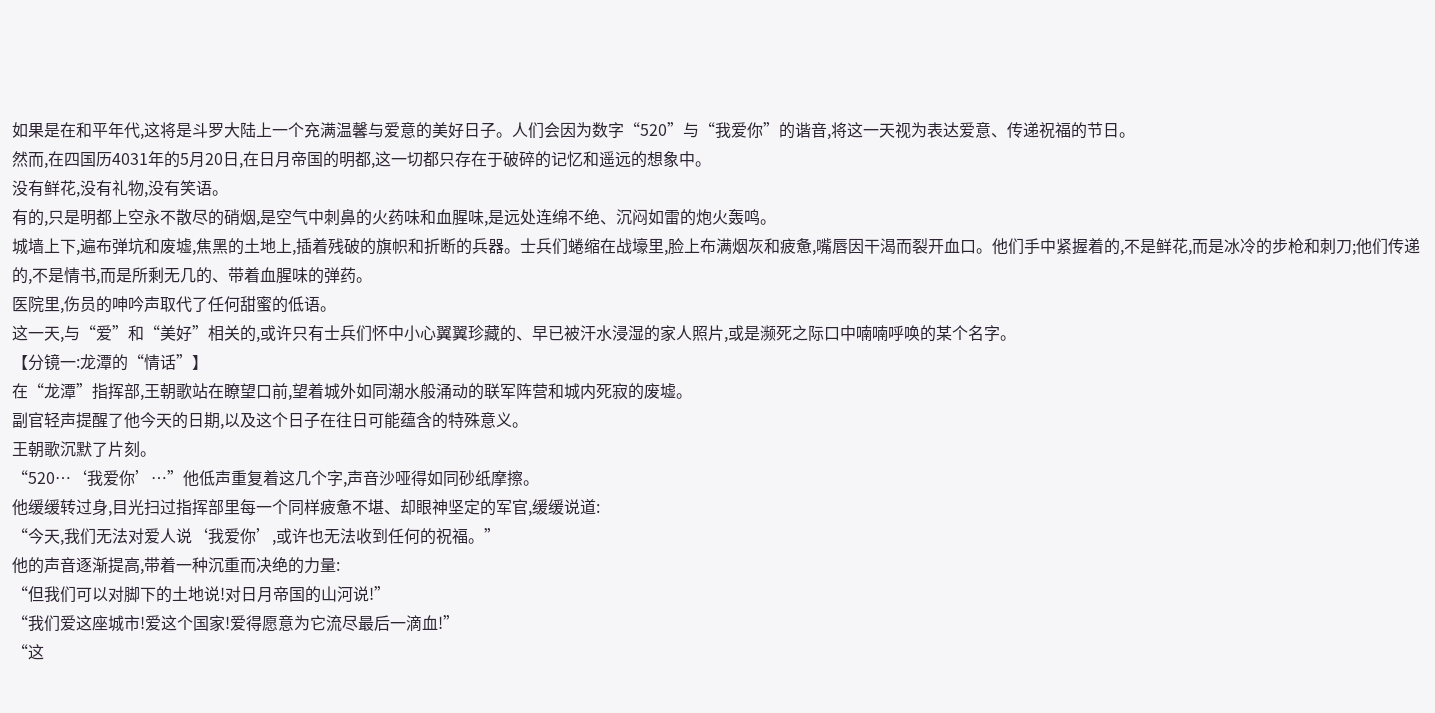如果是在和平年代,这将是斗罗大陆上一个充满温馨与爱意的美好日子。人们会因为数字“520”与“我爱你”的谐音,将这一天视为表达爱意、传递祝福的节日。
然而,在四国历4031年的5月20日,在日月帝国的明都,这一切都只存在于破碎的记忆和遥远的想象中。
没有鲜花,没有礼物,没有笑语。
有的,只是明都上空永不散尽的硝烟,是空气中刺鼻的火药味和血腥味,是远处连绵不绝、沉闷如雷的炮火轰鸣。
城墙上下,遍布弹坑和废墟,焦黑的土地上,插着残破的旗帜和折断的兵器。士兵们蜷缩在战壕里,脸上布满烟灰和疲惫,嘴唇因干渴而裂开血口。他们手中紧握着的,不是鲜花,而是冰冷的步枪和刺刀;他们传递的,不是情书,而是所剩无几的、带着血腥味的弹药。
医院里,伤员的呻吟声取代了任何甜蜜的低语。
这一天,与“爱”和“美好”相关的,或许只有士兵们怀中小心翼翼珍藏的、早已被汗水浸湿的家人照片,或是濒死之际口中喃喃呼唤的某个名字。
【分镜一:龙潭的“情话”】
在“龙潭”指挥部,王朝歌站在瞭望口前,望着城外如同潮水般涌动的联军阵营和城内死寂的废墟。
副官轻声提醒了他今天的日期,以及这个日子在往日可能蕴含的特殊意义。
王朝歌沉默了片刻。
“520…‘我爱你’…”他低声重复着这几个字,声音沙哑得如同砂纸摩擦。
他缓缓转过身,目光扫过指挥部里每一个同样疲惫不堪、却眼神坚定的军官,缓缓说道:
“今天,我们无法对爱人说‘我爱你’,或许也无法收到任何的祝福。”
他的声音逐渐提高,带着一种沉重而决绝的力量:
“但我们可以对脚下的土地说!对日月帝国的山河说!”
“我们爱这座城市!爱这个国家!爱得愿意为它流尽最后一滴血!”
“这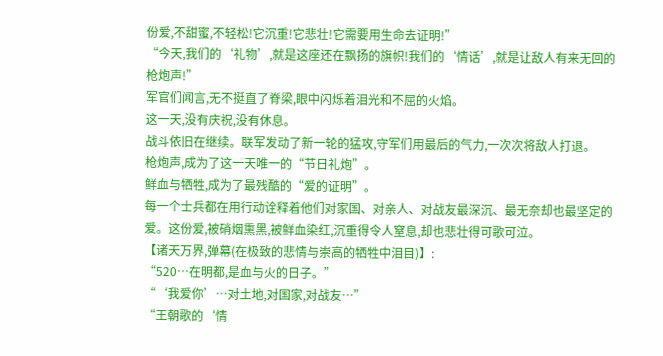份爱,不甜蜜,不轻松!它沉重!它悲壮!它需要用生命去证明!”
“今天,我们的‘礼物’,就是这座还在飘扬的旗帜!我们的‘情话’,就是让敌人有来无回的枪炮声!”
军官们闻言,无不挺直了脊梁,眼中闪烁着泪光和不屈的火焰。
这一天,没有庆祝,没有休息。
战斗依旧在继续。联军发动了新一轮的猛攻,守军们用最后的气力,一次次将敌人打退。
枪炮声,成为了这一天唯一的“节日礼炮”。
鲜血与牺牲,成为了最残酷的“爱的证明”。
每一个士兵都在用行动诠释着他们对家国、对亲人、对战友最深沉、最无奈却也最坚定的爱。这份爱,被硝烟熏黑,被鲜血染红,沉重得令人窒息,却也悲壮得可歌可泣。
【诸天万界,弹幕(在极致的悲情与崇高的牺牲中泪目)】:
“520…在明都,是血与火的日子。”
“‘我爱你’…对土地,对国家,对战友…”
“王朝歌的‘情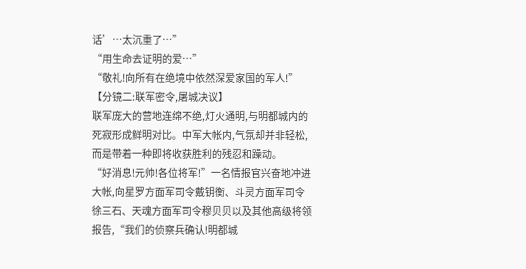话’…太沉重了…”
“用生命去证明的爱…”
“敬礼!向所有在绝境中依然深爱家国的军人!”
【分镜二:联军密令,屠城决议】
联军庞大的营地连绵不绝,灯火通明,与明都城内的死寂形成鲜明对比。中军大帐内,气氛却并非轻松,而是带着一种即将收获胜利的残忍和躁动。
“好消息!元帅!各位将军!”一名情报官兴奋地冲进大帐,向星罗方面军司令戴钥衡、斗灵方面军司令徐三石、天魂方面军司令穆贝贝以及其他高级将领报告,“我们的侦察兵确认!明都城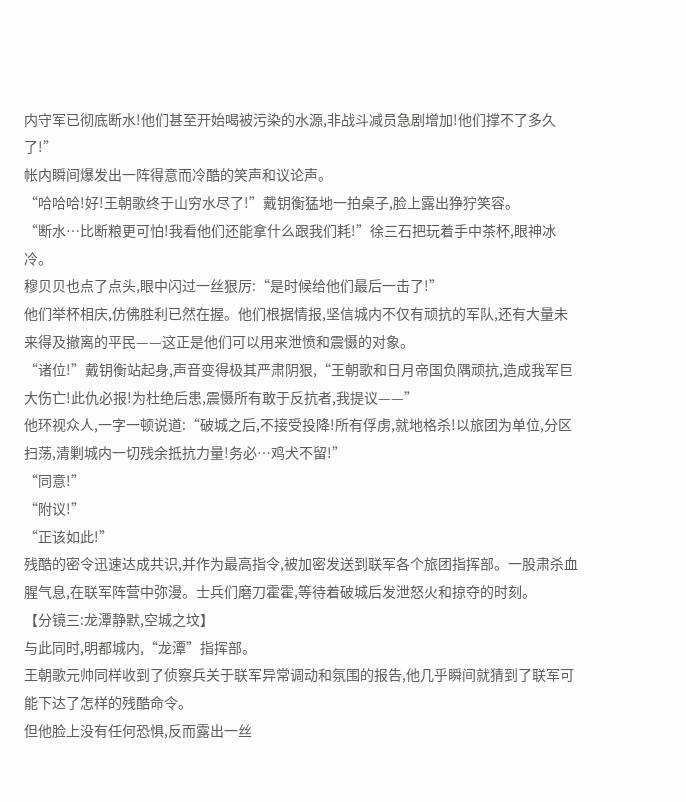内守军已彻底断水!他们甚至开始喝被污染的水源,非战斗减员急剧增加!他们撑不了多久了!”
帐内瞬间爆发出一阵得意而冷酷的笑声和议论声。
“哈哈哈!好!王朝歌终于山穷水尽了!”戴钥衡猛地一拍桌子,脸上露出狰狞笑容。
“断水…比断粮更可怕!我看他们还能拿什么跟我们耗!”徐三石把玩着手中茶杯,眼神冰冷。
穆贝贝也点了点头,眼中闪过一丝狠厉:“是时候给他们最后一击了!”
他们举杯相庆,仿佛胜利已然在握。他们根据情报,坚信城内不仅有顽抗的军队,还有大量未来得及撤离的平民——这正是他们可以用来泄愤和震慑的对象。
“诸位!”戴钥衡站起身,声音变得极其严肃阴狠,“王朝歌和日月帝国负隅顽抗,造成我军巨大伤亡!此仇必报!为杜绝后患,震慑所有敢于反抗者,我提议——”
他环视众人,一字一顿说道:“破城之后,不接受投降!所有俘虏,就地格杀!以旅团为单位,分区扫荡,清剿城内一切残余抵抗力量!务必…鸡犬不留!”
“同意!”
“附议!”
“正该如此!”
残酷的密令迅速达成共识,并作为最高指令,被加密发送到联军各个旅团指挥部。一股肃杀血腥气息,在联军阵营中弥漫。士兵们磨刀霍霍,等待着破城后发泄怒火和掠夺的时刻。
【分镜三:龙潭静默,空城之坟】
与此同时,明都城内,“龙潭”指挥部。
王朝歌元帅同样收到了侦察兵关于联军异常调动和氛围的报告,他几乎瞬间就猜到了联军可能下达了怎样的残酷命令。
但他脸上没有任何恐惧,反而露出一丝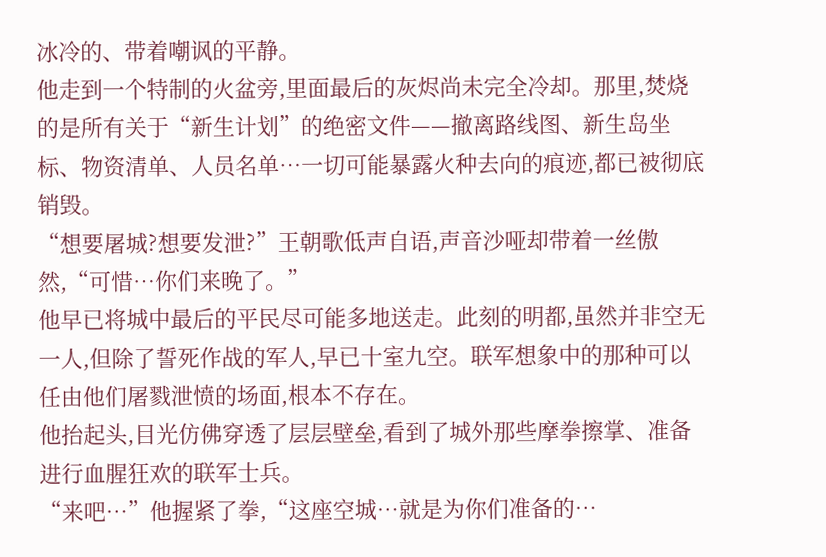冰冷的、带着嘲讽的平静。
他走到一个特制的火盆旁,里面最后的灰烬尚未完全冷却。那里,焚烧的是所有关于“新生计划”的绝密文件——撤离路线图、新生岛坐标、物资清单、人员名单…一切可能暴露火种去向的痕迹,都已被彻底销毁。
“想要屠城?想要发泄?”王朝歌低声自语,声音沙哑却带着一丝傲然,“可惜…你们来晚了。”
他早已将城中最后的平民尽可能多地送走。此刻的明都,虽然并非空无一人,但除了誓死作战的军人,早已十室九空。联军想象中的那种可以任由他们屠戮泄愤的场面,根本不存在。
他抬起头,目光仿佛穿透了层层壁垒,看到了城外那些摩拳擦掌、准备进行血腥狂欢的联军士兵。
“来吧…”他握紧了拳,“这座空城…就是为你们准备的…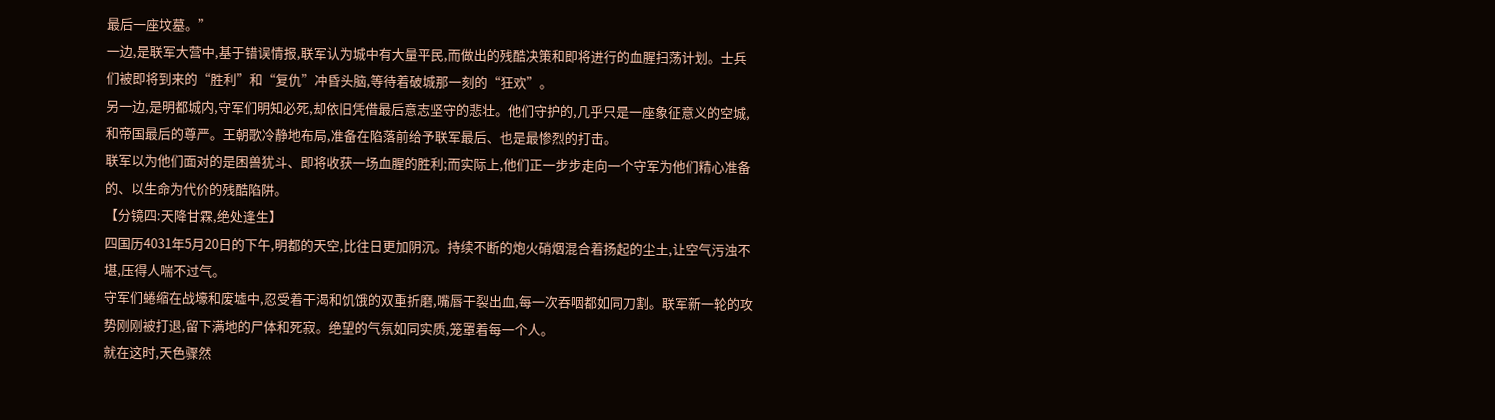最后一座坟墓。”
一边,是联军大营中,基于错误情报,联军认为城中有大量平民,而做出的残酷决策和即将进行的血腥扫荡计划。士兵们被即将到来的“胜利”和“复仇”冲昏头脑,等待着破城那一刻的“狂欢”。
另一边,是明都城内,守军们明知必死,却依旧凭借最后意志坚守的悲壮。他们守护的,几乎只是一座象征意义的空城,和帝国最后的尊严。王朝歌冷静地布局,准备在陷落前给予联军最后、也是最惨烈的打击。
联军以为他们面对的是困兽犹斗、即将收获一场血腥的胜利;而实际上,他们正一步步走向一个守军为他们精心准备的、以生命为代价的残酷陷阱。
【分镜四:天降甘霖,绝处逢生】
四国历4031年5月20日的下午,明都的天空,比往日更加阴沉。持续不断的炮火硝烟混合着扬起的尘土,让空气污浊不堪,压得人喘不过气。
守军们蜷缩在战壕和废墟中,忍受着干渴和饥饿的双重折磨,嘴唇干裂出血,每一次吞咽都如同刀割。联军新一轮的攻势刚刚被打退,留下满地的尸体和死寂。绝望的气氛如同实质,笼罩着每一个人。
就在这时,天色骤然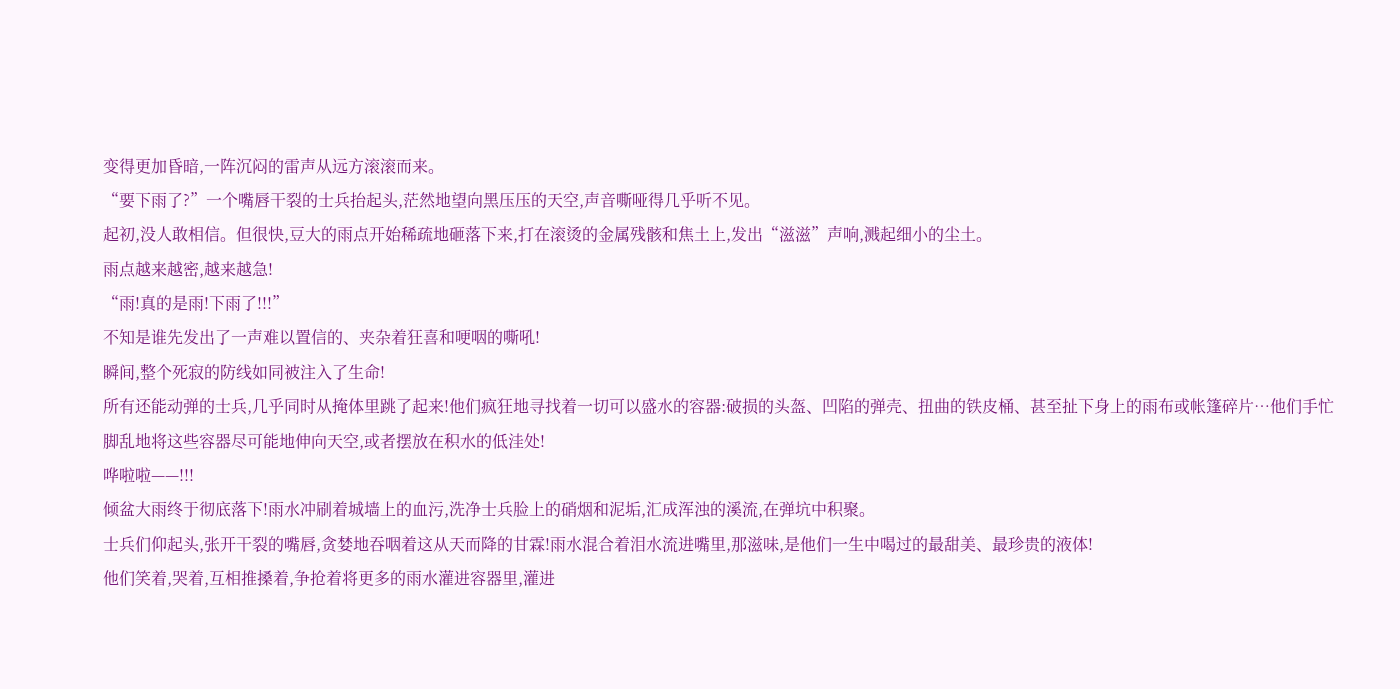变得更加昏暗,一阵沉闷的雷声从远方滚滚而来。
“要下雨了?”一个嘴唇干裂的士兵抬起头,茫然地望向黑压压的天空,声音嘶哑得几乎听不见。
起初,没人敢相信。但很快,豆大的雨点开始稀疏地砸落下来,打在滚烫的金属残骸和焦土上,发出“滋滋”声响,溅起细小的尘土。
雨点越来越密,越来越急!
“雨!真的是雨!下雨了!!!”
不知是谁先发出了一声难以置信的、夹杂着狂喜和哽咽的嘶吼!
瞬间,整个死寂的防线如同被注入了生命!
所有还能动弹的士兵,几乎同时从掩体里跳了起来!他们疯狂地寻找着一切可以盛水的容器:破损的头盔、凹陷的弹壳、扭曲的铁皮桶、甚至扯下身上的雨布或帐篷碎片…他们手忙脚乱地将这些容器尽可能地伸向天空,或者摆放在积水的低洼处!
哗啦啦——!!!
倾盆大雨终于彻底落下!雨水冲刷着城墙上的血污,洗净士兵脸上的硝烟和泥垢,汇成浑浊的溪流,在弹坑中积聚。
士兵们仰起头,张开干裂的嘴唇,贪婪地吞咽着这从天而降的甘霖!雨水混合着泪水流进嘴里,那滋味,是他们一生中喝过的最甜美、最珍贵的液体!
他们笑着,哭着,互相推搡着,争抢着将更多的雨水灌进容器里,灌进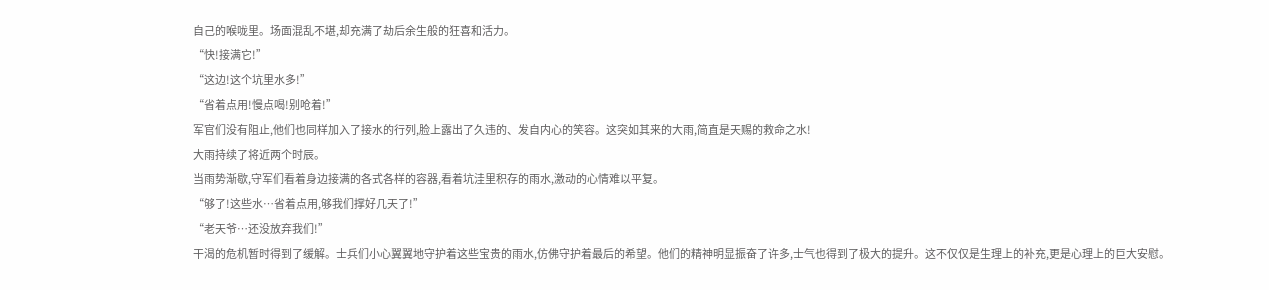自己的喉咙里。场面混乱不堪,却充满了劫后余生般的狂喜和活力。
“快!接满它!”
“这边!这个坑里水多!”
“省着点用!慢点喝!别呛着!”
军官们没有阻止,他们也同样加入了接水的行列,脸上露出了久违的、发自内心的笑容。这突如其来的大雨,简直是天赐的救命之水!
大雨持续了将近两个时辰。
当雨势渐歇,守军们看着身边接满的各式各样的容器,看着坑洼里积存的雨水,激动的心情难以平复。
“够了!这些水…省着点用,够我们撑好几天了!”
“老天爷…还没放弃我们!”
干渴的危机暂时得到了缓解。士兵们小心翼翼地守护着这些宝贵的雨水,仿佛守护着最后的希望。他们的精神明显振奋了许多,士气也得到了极大的提升。这不仅仅是生理上的补充,更是心理上的巨大安慰。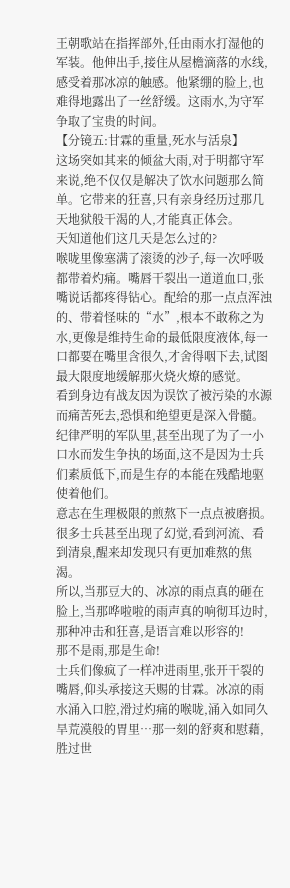王朝歌站在指挥部外,任由雨水打湿他的军装。他伸出手,接住从屋檐滴落的水线,感受着那冰凉的触感。他紧绷的脸上,也难得地露出了一丝舒缓。这雨水,为守军争取了宝贵的时间。
【分镜五:甘霖的重量,死水与活泉】
这场突如其来的倾盆大雨,对于明都守军来说,绝不仅仅是解决了饮水问题那么简单。它带来的狂喜,只有亲身经历过那几天地狱般干渴的人,才能真正体会。
天知道他们这几天是怎么过的?
喉咙里像塞满了滚烫的沙子,每一次呼吸都带着灼痛。嘴唇干裂出一道道血口,张嘴说话都疼得钻心。配给的那一点点浑浊的、带着怪味的“水”,根本不敢称之为水,更像是维持生命的最低限度液体,每一口都要在嘴里含很久,才舍得咽下去,试图最大限度地缓解那火烧火燎的感觉。
看到身边有战友因为误饮了被污染的水源而痛苦死去,恐惧和绝望更是深入骨髓。纪律严明的军队里,甚至出现了为了一小口水而发生争执的场面,这不是因为士兵们素质低下,而是生存的本能在残酷地驱使着他们。
意志在生理极限的煎熬下一点点被磨损。很多士兵甚至出现了幻觉,看到河流、看到清泉,醒来却发现只有更加难熬的焦渴。
所以,当那豆大的、冰凉的雨点真的砸在脸上,当那哗啦啦的雨声真的响彻耳边时,那种冲击和狂喜,是语言难以形容的!
那不是雨,那是生命!
士兵们像疯了一样冲进雨里,张开干裂的嘴唇,仰头承接这天赐的甘霖。冰凉的雨水涌入口腔,滑过灼痛的喉咙,涌入如同久旱荒漠般的胃里…那一刻的舒爽和慰藉,胜过世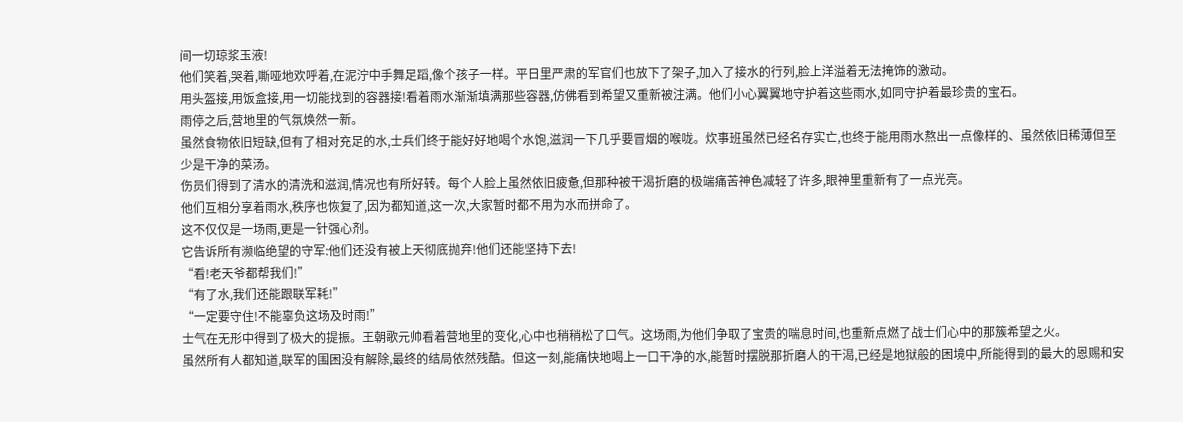间一切琼浆玉液!
他们笑着,哭着,嘶哑地欢呼着,在泥泞中手舞足蹈,像个孩子一样。平日里严肃的军官们也放下了架子,加入了接水的行列,脸上洋溢着无法掩饰的激动。
用头盔接,用饭盒接,用一切能找到的容器接!看着雨水渐渐填满那些容器,仿佛看到希望又重新被注满。他们小心翼翼地守护着这些雨水,如同守护着最珍贵的宝石。
雨停之后,营地里的气氛焕然一新。
虽然食物依旧短缺,但有了相对充足的水,士兵们终于能好好地喝个水饱,滋润一下几乎要冒烟的喉咙。炊事班虽然已经名存实亡,也终于能用雨水熬出一点像样的、虽然依旧稀薄但至少是干净的菜汤。
伤员们得到了清水的清洗和滋润,情况也有所好转。每个人脸上虽然依旧疲惫,但那种被干渴折磨的极端痛苦神色减轻了许多,眼神里重新有了一点光亮。
他们互相分享着雨水,秩序也恢复了,因为都知道,这一次,大家暂时都不用为水而拼命了。
这不仅仅是一场雨,更是一针强心剂。
它告诉所有濒临绝望的守军:他们还没有被上天彻底抛弃!他们还能坚持下去!
“看!老天爷都帮我们!”
“有了水,我们还能跟联军耗!”
“一定要守住!不能辜负这场及时雨!”
士气在无形中得到了极大的提振。王朝歌元帅看着营地里的变化,心中也稍稍松了口气。这场雨,为他们争取了宝贵的喘息时间,也重新点燃了战士们心中的那簇希望之火。
虽然所有人都知道,联军的围困没有解除,最终的结局依然残酷。但这一刻,能痛快地喝上一口干净的水,能暂时摆脱那折磨人的干渴,已经是地狱般的困境中,所能得到的最大的恩赐和安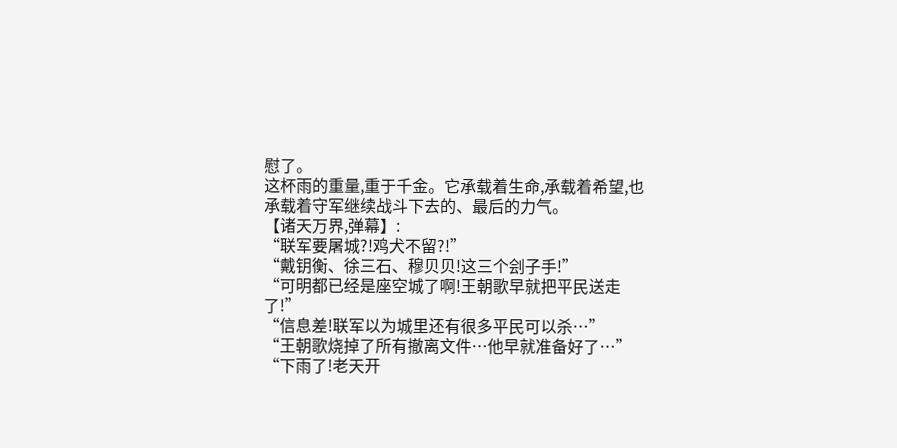慰了。
这杯雨的重量,重于千金。它承载着生命,承载着希望,也承载着守军继续战斗下去的、最后的力气。
【诸天万界,弹幕】:
“联军要屠城?!鸡犬不留?!”
“戴钥衡、徐三石、穆贝贝!这三个刽子手!”
“可明都已经是座空城了啊!王朝歌早就把平民送走了!”
“信息差!联军以为城里还有很多平民可以杀…”
“王朝歌烧掉了所有撤离文件…他早就准备好了…”
“下雨了!老天开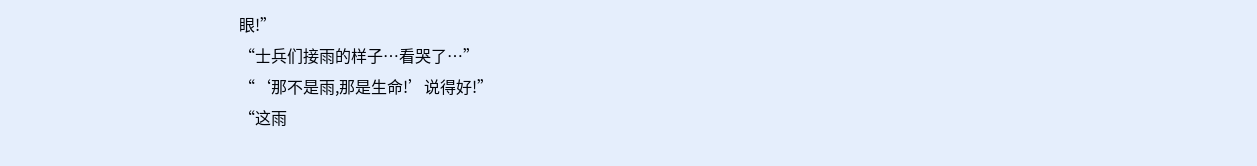眼!”
“士兵们接雨的样子…看哭了…”
“‘那不是雨,那是生命!’说得好!”
“这雨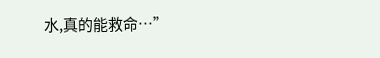水,真的能救命…”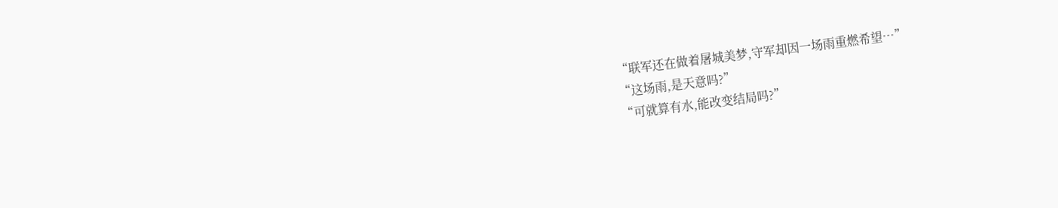“联军还在做着屠城美梦,守军却因一场雨重燃希望…”
“这场雨,是天意吗?”
“可就算有水,能改变结局吗?”